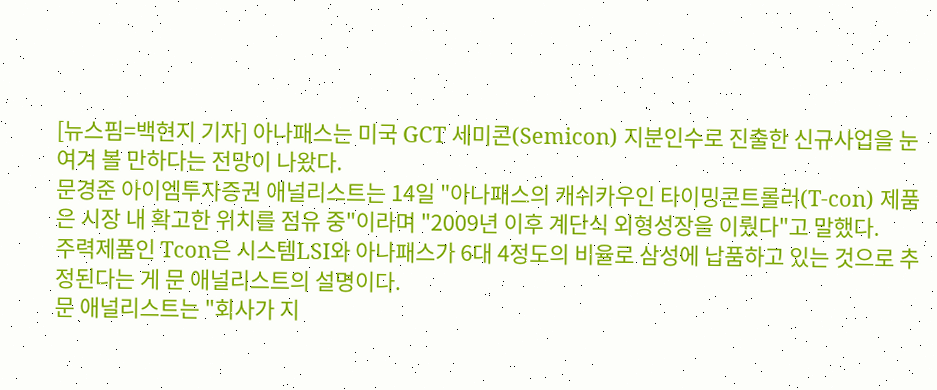[뉴스핌=백현지 기자] 아나패스는 미국 GCT 세미콘(Semicon) 지분인수로 진출한 신규사업을 눈여겨 볼 만하다는 전망이 나왔다.
문경준 아이엠투자증권 애널리스트는 14일 "아나패스의 캐쉬카우인 타이밍콘트롤러(T-con) 제품은 시장 내 확고한 위치를 점유 중"이라며 "2009년 이후 계단식 외형성장을 이뤘다"고 말했다.
주력제품인 Tcon은 시스템LSI와 아나패스가 6대 4정도의 비율로 삼성에 납품하고 있는 것으로 추정된다는 게 문 애널리스트의 설명이다.
문 애널리스트는 "회사가 지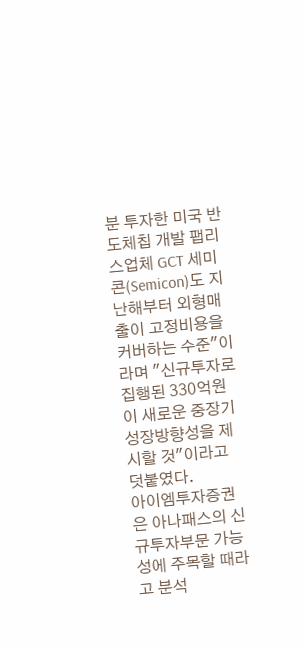분 투자한 미국 반도체칩 개발 팹리스업체 GCT 세미콘(Semicon)도 지난해부터 외형매출이 고정비용을 커버하는 수준"이라며 "신규투자로 집행된 330억원이 새로운 중장기 성장방향성을 제시할 것"이라고 덧붙였다.
아이엠투자증권은 아나패스의 신규투자부문 가능성에 주목할 때라고 분석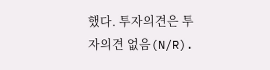했다. 투자의견은 투자의견 없음(N/R).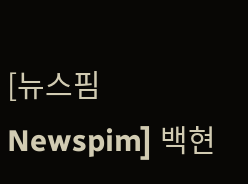[뉴스핌 Newspim] 백현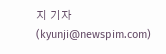지 기자 (kyunji@newspim.com)